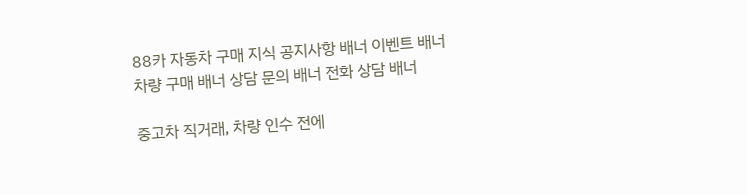88카 자동차 구매 지식 공지사항 배너 이벤트 배너
차량 구매 배너 상담 문의 배너 전화 상담 배너

중고차 직거래, 차량 인수 전에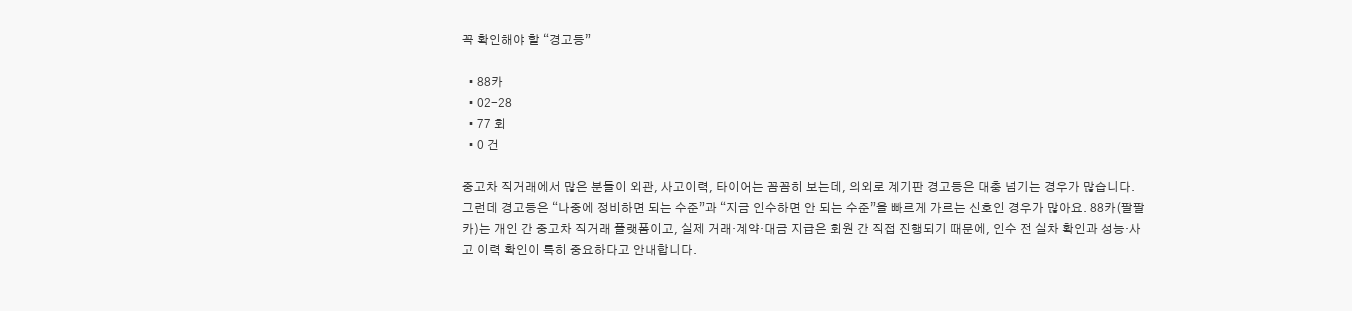꼭 확인해야 할 “경고등”

  • 88카
  • 02-28
  • 77 회
  • 0 건

중고차 직거래에서 많은 분들이 외관, 사고이력, 타이어는 꼼꼼히 보는데, 의외로 계기판 경고등은 대충 넘기는 경우가 많습니다. 그런데 경고등은 “나중에 정비하면 되는 수준”과 “지금 인수하면 안 되는 수준”을 빠르게 가르는 신호인 경우가 많아요. 88카(팔팔카)는 개인 간 중고차 직거래 플랫폼이고, 실제 거래·계약·대금 지급은 회원 간 직접 진행되기 때문에, 인수 전 실차 확인과 성능·사고 이력 확인이 특히 중요하다고 안내합니다.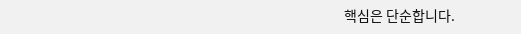핵심은 단순합니다.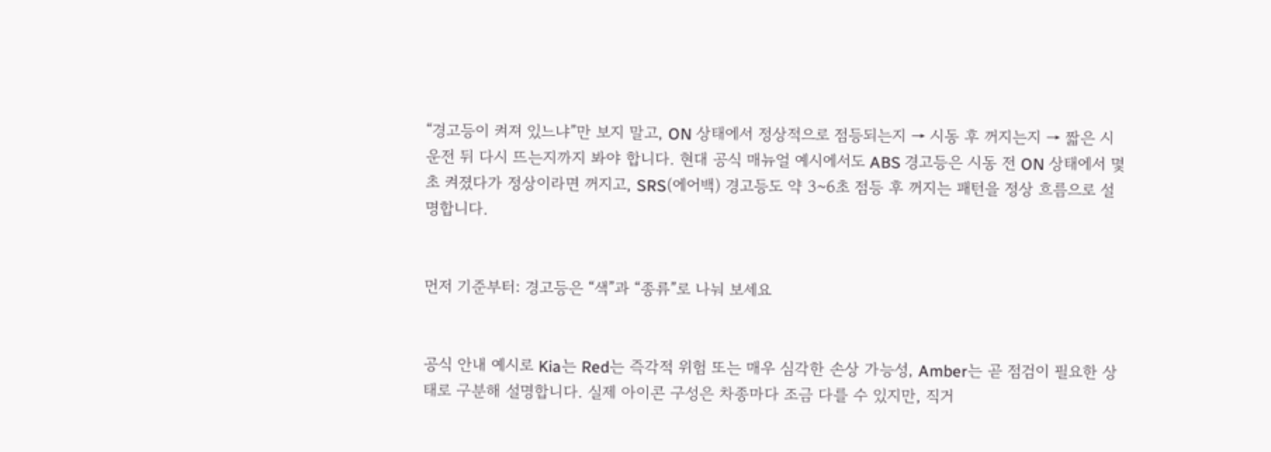“경고등이 켜져 있느냐”만 보지 말고, ON 상태에서 정상적으로 점등되는지 → 시동 후 꺼지는지 → 짧은 시운전 뒤 다시 뜨는지까지 봐야 합니다. 현대 공식 매뉴얼 예시에서도 ABS 경고등은 시동 전 ON 상태에서 몇 초 켜졌다가 정상이라면 꺼지고, SRS(에어백) 경고등도 약 3~6초 점등 후 꺼지는 패턴을 정상 흐름으로 설명합니다.


먼저 기준부터: 경고등은 “색”과 “종류”로 나눠 보세요


공식 안내 예시로 Kia는 Red는 즉각적 위험 또는 매우 심각한 손상 가능성, Amber는 곧 점검이 필요한 상태로 구분해 설명합니다. 실제 아이콘 구성은 차종마다 조금 다를 수 있지만, 직거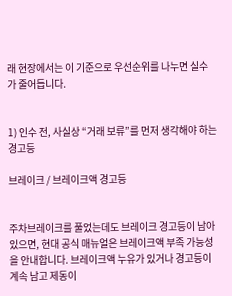래 현장에서는 이 기준으로 우선순위를 나누면 실수가 줄어듭니다.


1) 인수 전, 사실상 “거래 보류”를 먼저 생각해야 하는 경고등

브레이크 / 브레이크액 경고등


주차브레이크를 풀었는데도 브레이크 경고등이 남아 있으면, 현대 공식 매뉴얼은 브레이크액 부족 가능성을 안내합니다. 브레이크액 누유가 있거나 경고등이 계속 남고 제동이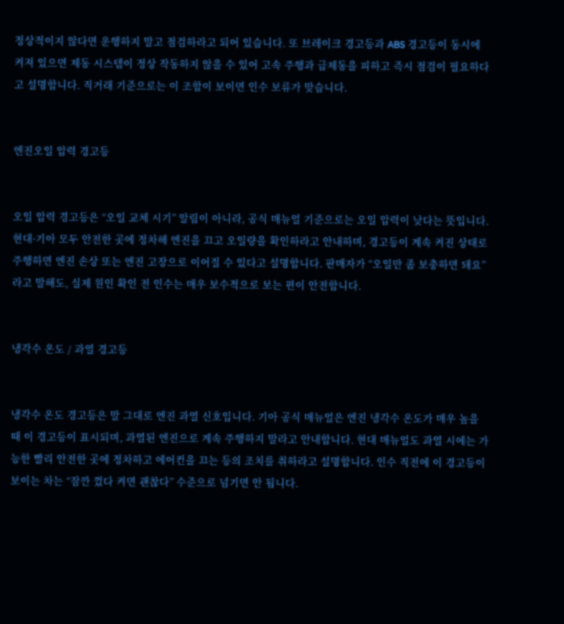정상적이지 않다면 운행하지 말고 점검하라고 되어 있습니다. 또 브레이크 경고등과 ABS 경고등이 동시에 켜져 있으면 제동 시스템이 정상 작동하지 않을 수 있어 고속 주행과 급제동을 피하고 즉시 점검이 필요하다고 설명합니다. 직거래 기준으로는 이 조합이 보이면 인수 보류가 맞습니다.


엔진오일 압력 경고등


오일 압력 경고등은 “오일 교체 시기” 알림이 아니라, 공식 매뉴얼 기준으로는 오일 압력이 낮다는 뜻입니다. 현대·기아 모두 안전한 곳에 정차해 엔진을 끄고 오일량을 확인하라고 안내하며, 경고등이 계속 켜진 상태로 주행하면 엔진 손상 또는 엔진 고장으로 이어질 수 있다고 설명합니다. 판매자가 “오일만 좀 보충하면 돼요”라고 말해도, 실제 원인 확인 전 인수는 매우 보수적으로 보는 편이 안전합니다.


냉각수 온도 / 과열 경고등


냉각수 온도 경고등은 말 그대로 엔진 과열 신호입니다. 기아 공식 매뉴얼은 엔진 냉각수 온도가 매우 높을 때 이 경고등이 표시되며, 과열된 엔진으로 계속 주행하지 말라고 안내합니다. 현대 매뉴얼도 과열 시에는 가능한 빨리 안전한 곳에 정차하고 에어컨을 끄는 등의 조치를 취하라고 설명합니다. 인수 직전에 이 경고등이 보이는 차는 “잠깐 껐다 켜면 괜찮다” 수준으로 넘기면 안 됩니다.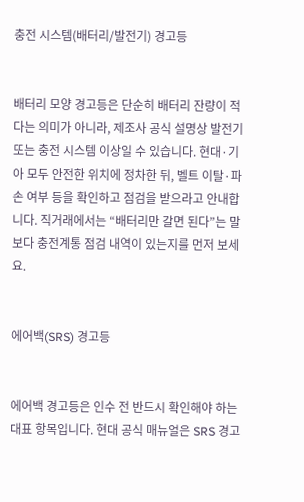충전 시스템(배터리/발전기) 경고등


배터리 모양 경고등은 단순히 배터리 잔량이 적다는 의미가 아니라, 제조사 공식 설명상 발전기 또는 충전 시스템 이상일 수 있습니다. 현대·기아 모두 안전한 위치에 정차한 뒤, 벨트 이탈·파손 여부 등을 확인하고 점검을 받으라고 안내합니다. 직거래에서는 “배터리만 갈면 된다”는 말보다 충전계통 점검 내역이 있는지를 먼저 보세요.


에어백(SRS) 경고등


에어백 경고등은 인수 전 반드시 확인해야 하는 대표 항목입니다. 현대 공식 매뉴얼은 SRS 경고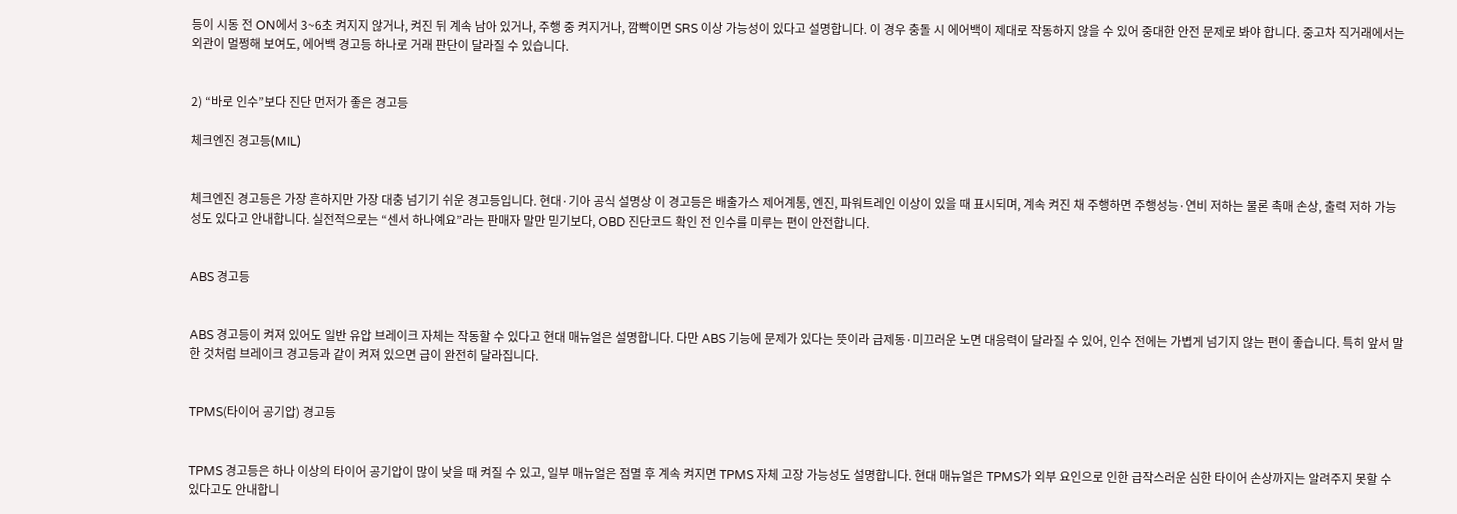등이 시동 전 ON에서 3~6초 켜지지 않거나, 켜진 뒤 계속 남아 있거나, 주행 중 켜지거나, 깜빡이면 SRS 이상 가능성이 있다고 설명합니다. 이 경우 충돌 시 에어백이 제대로 작동하지 않을 수 있어 중대한 안전 문제로 봐야 합니다. 중고차 직거래에서는 외관이 멀쩡해 보여도, 에어백 경고등 하나로 거래 판단이 달라질 수 있습니다.


2) “바로 인수”보다 진단 먼저가 좋은 경고등

체크엔진 경고등(MIL)


체크엔진 경고등은 가장 흔하지만 가장 대충 넘기기 쉬운 경고등입니다. 현대·기아 공식 설명상 이 경고등은 배출가스 제어계통, 엔진, 파워트레인 이상이 있을 때 표시되며, 계속 켜진 채 주행하면 주행성능·연비 저하는 물론 촉매 손상, 출력 저하 가능성도 있다고 안내합니다. 실전적으로는 “센서 하나예요”라는 판매자 말만 믿기보다, OBD 진단코드 확인 전 인수를 미루는 편이 안전합니다.


ABS 경고등


ABS 경고등이 켜져 있어도 일반 유압 브레이크 자체는 작동할 수 있다고 현대 매뉴얼은 설명합니다. 다만 ABS 기능에 문제가 있다는 뜻이라 급제동·미끄러운 노면 대응력이 달라질 수 있어, 인수 전에는 가볍게 넘기지 않는 편이 좋습니다. 특히 앞서 말한 것처럼 브레이크 경고등과 같이 켜져 있으면 급이 완전히 달라집니다.


TPMS(타이어 공기압) 경고등


TPMS 경고등은 하나 이상의 타이어 공기압이 많이 낮을 때 켜질 수 있고, 일부 매뉴얼은 점멸 후 계속 켜지면 TPMS 자체 고장 가능성도 설명합니다. 현대 매뉴얼은 TPMS가 외부 요인으로 인한 급작스러운 심한 타이어 손상까지는 알려주지 못할 수 있다고도 안내합니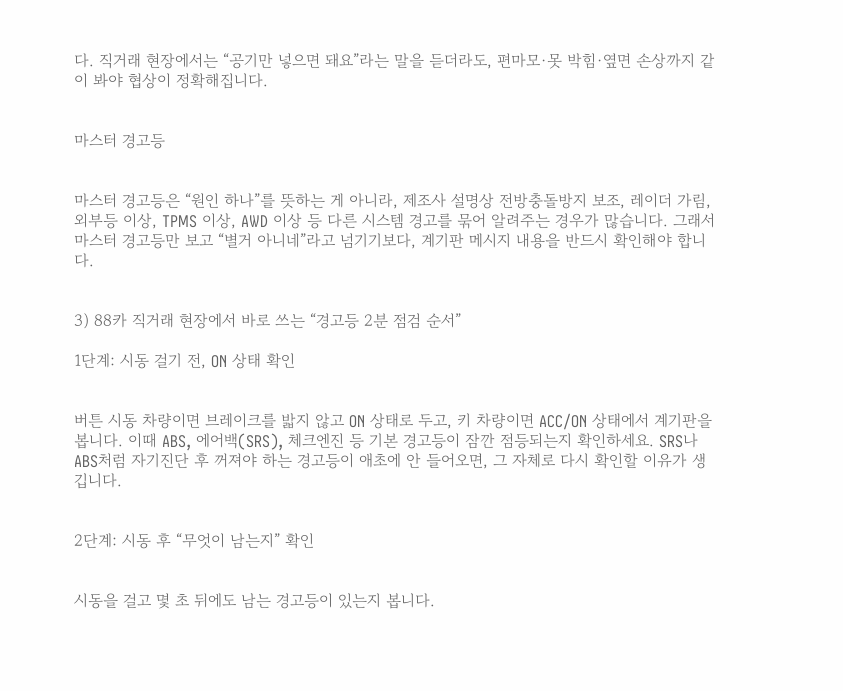다. 직거래 현장에서는 “공기만 넣으면 돼요”라는 말을 듣더라도, 편마모·못 박힘·옆면 손상까지 같이 봐야 협상이 정확해집니다.


마스터 경고등


마스터 경고등은 “원인 하나”를 뜻하는 게 아니라, 제조사 설명상 전방충돌방지 보조, 레이더 가림, 외부등 이상, TPMS 이상, AWD 이상 등 다른 시스템 경고를 묶어 알려주는 경우가 많습니다. 그래서 마스터 경고등만 보고 “별거 아니네”라고 넘기기보다, 계기판 메시지 내용을 반드시 확인해야 합니다.


3) 88카 직거래 현장에서 바로 쓰는 “경고등 2분 점검 순서”

1단계: 시동 걸기 전, ON 상태 확인


버튼 시동 차량이면 브레이크를 밟지 않고 ON 상태로 두고, 키 차량이면 ACC/ON 상태에서 계기판을 봅니다. 이때 ABS, 에어백(SRS), 체크엔진 등 기본 경고등이 잠깐 점등되는지 확인하세요. SRS나 ABS처럼 자기진단 후 꺼져야 하는 경고등이 애초에 안 들어오면, 그 자체로 다시 확인할 이유가 생깁니다.


2단계: 시동 후 “무엇이 남는지” 확인


시동을 걸고 몇 초 뒤에도 남는 경고등이 있는지 봅니다.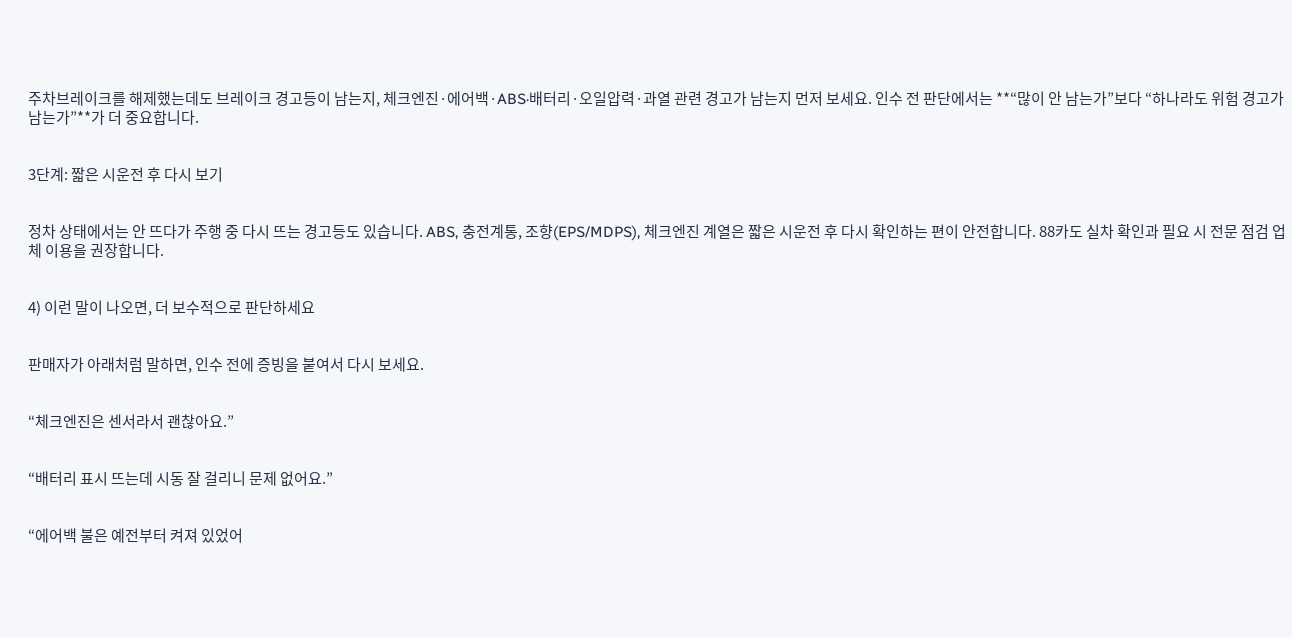주차브레이크를 해제했는데도 브레이크 경고등이 남는지, 체크엔진·에어백·ABS·배터리·오일압력·과열 관련 경고가 남는지 먼저 보세요. 인수 전 판단에서는 **“많이 안 남는가”보다 “하나라도 위험 경고가 남는가”**가 더 중요합니다.


3단계: 짧은 시운전 후 다시 보기


정차 상태에서는 안 뜨다가 주행 중 다시 뜨는 경고등도 있습니다. ABS, 충전계통, 조향(EPS/MDPS), 체크엔진 계열은 짧은 시운전 후 다시 확인하는 편이 안전합니다. 88카도 실차 확인과 필요 시 전문 점검 업체 이용을 권장합니다.


4) 이런 말이 나오면, 더 보수적으로 판단하세요


판매자가 아래처럼 말하면, 인수 전에 증빙을 붙여서 다시 보세요.


“체크엔진은 센서라서 괜찮아요.”


“배터리 표시 뜨는데 시동 잘 걸리니 문제 없어요.”


“에어백 불은 예전부터 켜져 있었어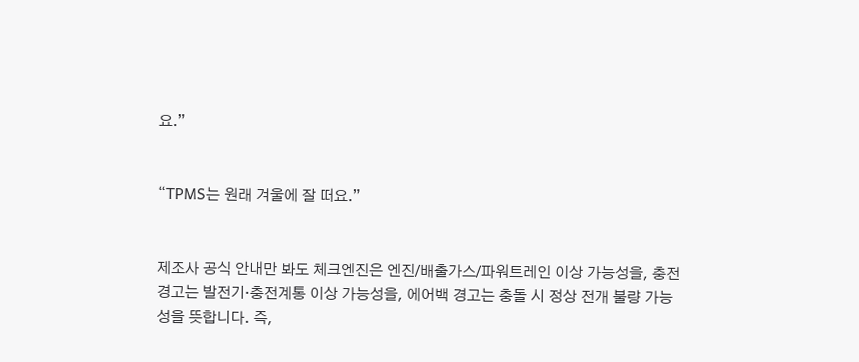요.”


“TPMS는 원래 겨울에 잘 떠요.”


제조사 공식 안내만 봐도 체크엔진은 엔진/배출가스/파워트레인 이상 가능성을, 충전 경고는 발전기·충전계통 이상 가능성을, 에어백 경고는 충돌 시 정상 전개 불량 가능성을 뜻합니다. 즉,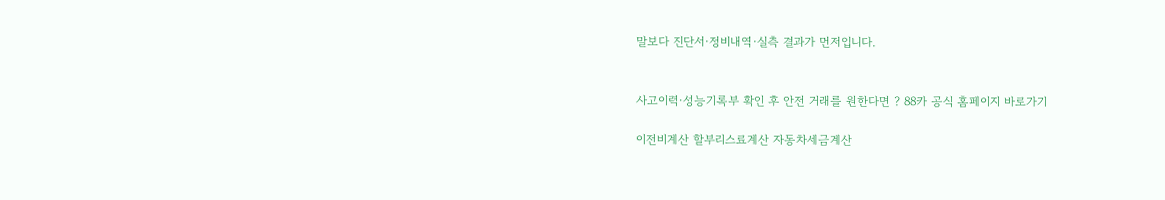말보다 진단서·정비내역·실측 결과가 먼저입니다.


사고이력·성능기록부 확인 후 안전 거래를 원한다면 ? 88카 공식 홈페이지 바로가기

이전비계산 할부리스료계산 자동차세금계산